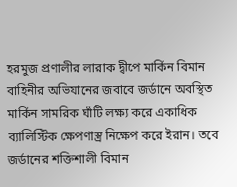হরমুজ প্রণালীর লারাক দ্বীপে মার্কিন বিমান বাহিনীর অভিযানের জবাবে জর্ডানে অবস্থিত মার্কিন সামরিক ঘাঁটি লক্ষ্য করে একাধিক ব্যালিস্টিক ক্ষেপণাস্ত্র নিক্ষেপ করে ইরান। তবে জর্ডানের শক্তিশালী বিমান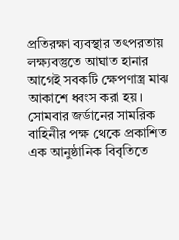প্রতিরক্ষা ব্যবস্থার তৎপরতায় লক্ষ্যবস্তুতে আঘাত হানার আগেই সবকটি ক্ষেপণাস্ত্র মাঝ আকাশে ধ্বংস করা হয়।
সোমবার জর্ডানের সামরিক বাহিনীর পক্ষ থেকে প্রকাশিত এক আনুষ্ঠানিক বিবৃতিতে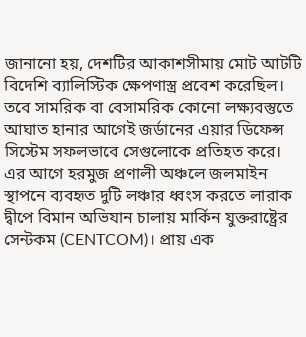জানানো হয়, দেশটির আকাশসীমায় মোট আটটি বিদেশি ব্যালিস্টিক ক্ষেপণাস্ত্র প্রবেশ করেছিল। তবে সামরিক বা বেসামরিক কোনো লক্ষ্যবস্তুতে আঘাত হানার আগেই জর্ডানের এয়ার ডিফেন্স সিস্টেম সফলভাবে সেগুলোকে প্রতিহত করে।
এর আগে হরমুজ প্রণালী অঞ্চলে জলমাইন স্থাপনে ব্যবহৃত দুটি লঞ্চার ধ্বংস করতে লারাক দ্বীপে বিমান অভিযান চালায় মার্কিন যুক্তরাষ্ট্রের সেন্টকম (CENTCOM)। প্রায় এক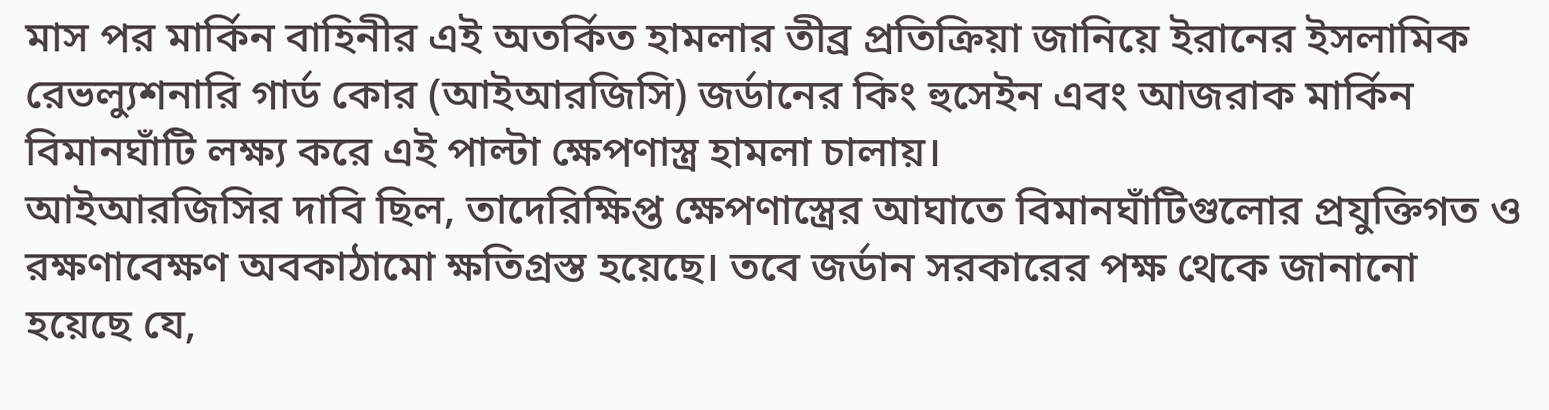মাস পর মার্কিন বাহিনীর এই অতর্কিত হামলার তীব্র প্রতিক্রিয়া জানিয়ে ইরানের ইসলামিক রেভল্যুশনারি গার্ড কোর (আইআরজিসি) জর্ডানের কিং হুসেইন এবং আজরাক মার্কিন বিমানঘাঁটি লক্ষ্য করে এই পাল্টা ক্ষেপণাস্ত্র হামলা চালায়।
আইআরজিসির দাবি ছিল, তাদেরিক্ষিপ্ত ক্ষেপণাস্ত্রের আঘাতে বিমানঘাঁটিগুলোর প্রযুক্তিগত ও রক্ষণাবেক্ষণ অবকাঠামো ক্ষতিগ্রস্ত হয়েছে। তবে জর্ডান সরকারের পক্ষ থেকে জানানো হয়েছে যে,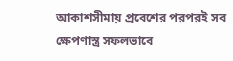আকাশসীমায় প্রবেশের পরপরই সব ক্ষেপণাস্ত্র সফলভাবে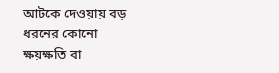আটকে দেওয়ায় বড় ধরনের কোনো ক্ষয়ক্ষতি বা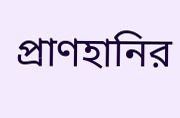প্রাণহানির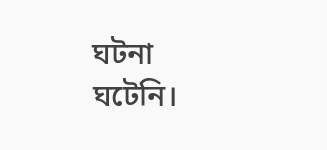ঘটনা ঘটেনি।